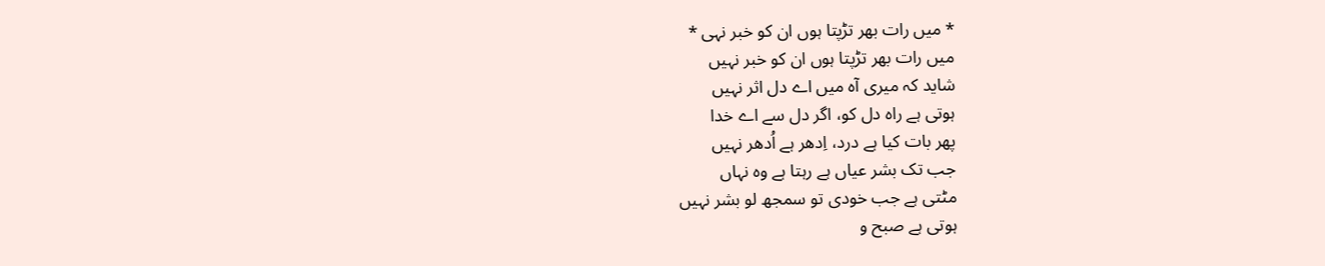* میں رات بھر تڑپتا ہوں ان کو خبر نہی *
میں رات بھر تڑپتا ہوں ان کو خبر نہیں
شاید کہ میری آہ میں اے دل اثر نہیں
ہوتی ہے راہ دل کو، اگر دل سے اے خدا
پھر بات کیا ہے درد، اِدھر ہے اُدھر نہیں
جب تک بشر عیاں ہے رہتا ہے وہ نہاں
مٹتی ہے جب خودی تو سمجھ لو بشر نہیں
ہوتی ہے صبح و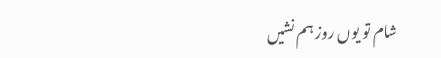شام تو یوں روز ہم نشیں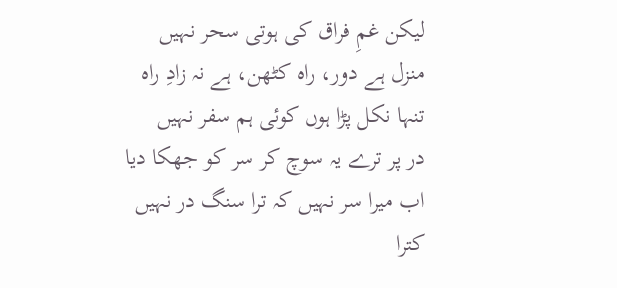لیکن غمِ فراق کی ہوتی سحر نہیں
منزل ہے دور، راہ کٹھن، ہے نہ زادِ راہ
تنہا نکل پڑا ہوں کوئی ہم سفر نہیں
در پر ترے یہ سوچ کر سر کو جھکا دیا
اب میرا سر نہیں کہ ترا سنگ در نہیں
کترا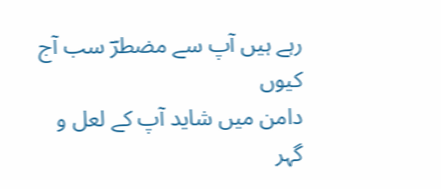رہے ہیں آپ سے مضطرؔ سب آج کیوں
دامن میں شاید آپ کے لعل و گہر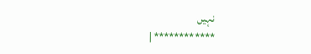نہیں
************ |